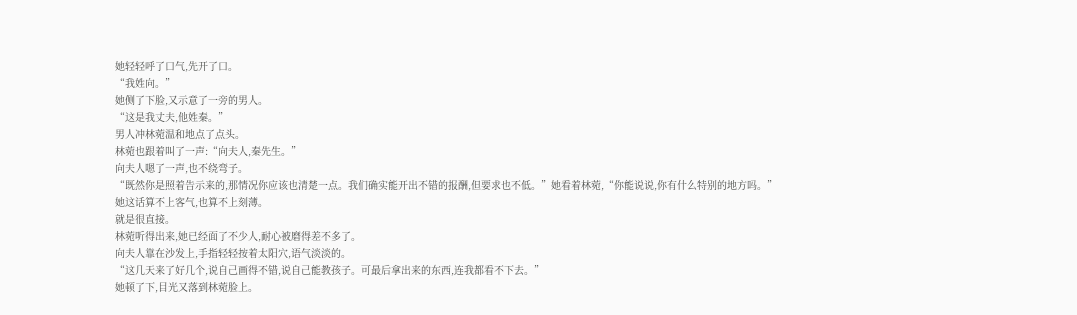她轻轻呼了口气,先开了口。
“我姓向。”
她侧了下脸,又示意了一旁的男人。
“这是我丈夫,他姓秦。”
男人冲林菀温和地点了点头。
林菀也跟着叫了一声:“向夫人,秦先生。”
向夫人嗯了一声,也不绕弯子。
“既然你是照着告示来的,那情况你应该也清楚一点。我们确实能开出不错的报酬,但要求也不低。”她看着林菀,“你能说说,你有什么特别的地方吗。”
她这话算不上客气,也算不上刻薄。
就是很直接。
林菀听得出来,她已经面了不少人,耐心被磨得差不多了。
向夫人靠在沙发上,手指轻轻按着太阳穴,语气淡淡的。
“这几天来了好几个,说自己画得不错,说自己能教孩子。可最后拿出来的东西,连我都看不下去。”
她顿了下,目光又落到林菀脸上。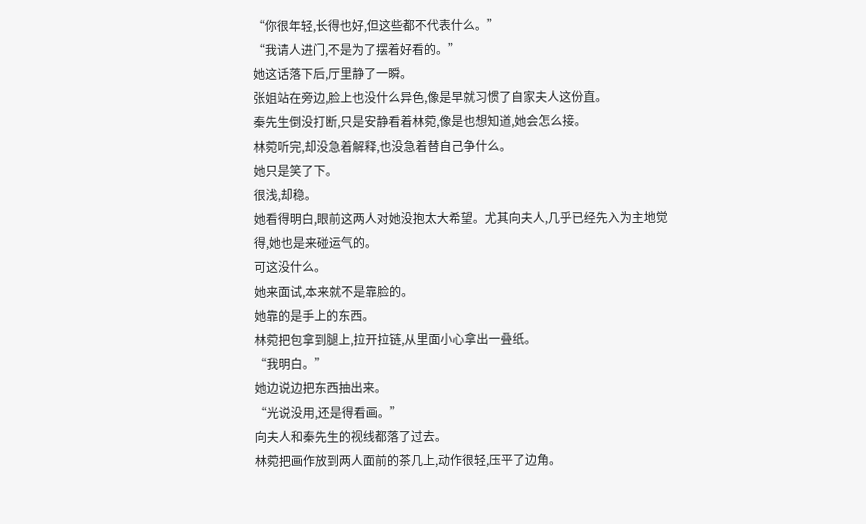“你很年轻,长得也好,但这些都不代表什么。”
“我请人进门,不是为了摆着好看的。”
她这话落下后,厅里静了一瞬。
张姐站在旁边,脸上也没什么异色,像是早就习惯了自家夫人这份直。
秦先生倒没打断,只是安静看着林菀,像是也想知道,她会怎么接。
林菀听完,却没急着解释,也没急着替自己争什么。
她只是笑了下。
很浅,却稳。
她看得明白,眼前这两人对她没抱太大希望。尤其向夫人,几乎已经先入为主地觉得,她也是来碰运气的。
可这没什么。
她来面试,本来就不是靠脸的。
她靠的是手上的东西。
林菀把包拿到腿上,拉开拉链,从里面小心拿出一叠纸。
“我明白。”
她边说边把东西抽出来。
“光说没用,还是得看画。”
向夫人和秦先生的视线都落了过去。
林菀把画作放到两人面前的茶几上,动作很轻,压平了边角。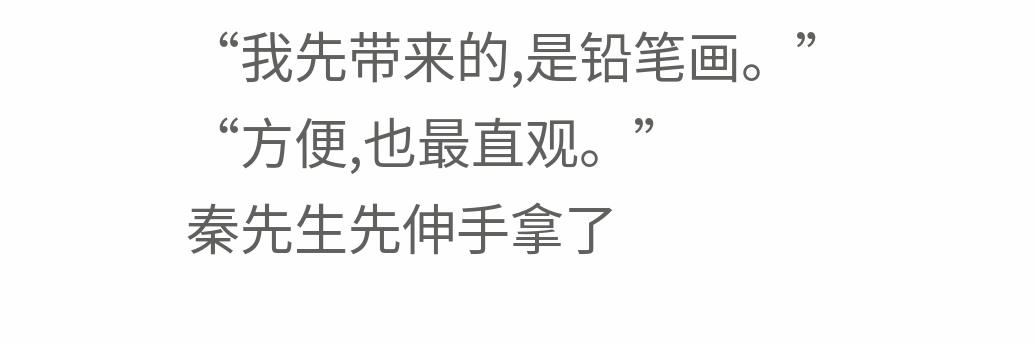“我先带来的,是铅笔画。”
“方便,也最直观。”
秦先生先伸手拿了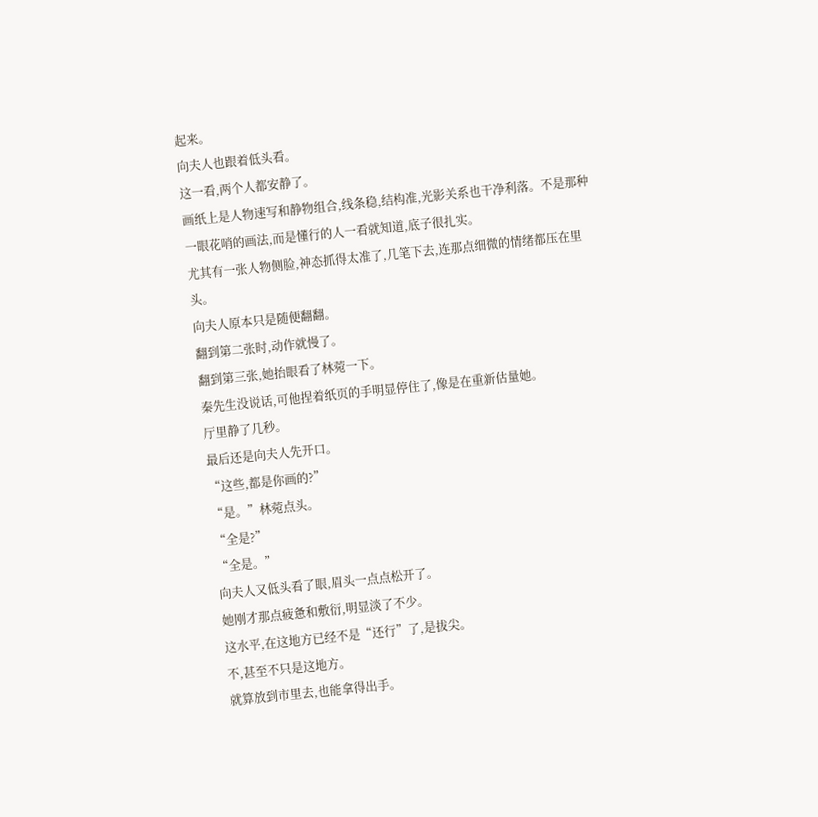起来。
向夫人也跟着低头看。
这一看,两个人都安静了。
画纸上是人物速写和静物组合,线条稳,结构准,光影关系也干净利落。不是那种一眼花哨的画法,而是懂行的人一看就知道,底子很扎实。
尤其有一张人物侧脸,神态抓得太准了,几笔下去,连那点细微的情绪都压在里头。
向夫人原本只是随便翻翻。
翻到第二张时,动作就慢了。
翻到第三张,她抬眼看了林菀一下。
秦先生没说话,可他捏着纸页的手明显停住了,像是在重新估量她。
厅里静了几秒。
最后还是向夫人先开口。
“这些,都是你画的?”
“是。”林菀点头。
“全是?”
“全是。”
向夫人又低头看了眼,眉头一点点松开了。
她刚才那点疲惫和敷衍,明显淡了不少。
这水平,在这地方已经不是“还行”了,是拔尖。
不,甚至不只是这地方。
就算放到市里去,也能拿得出手。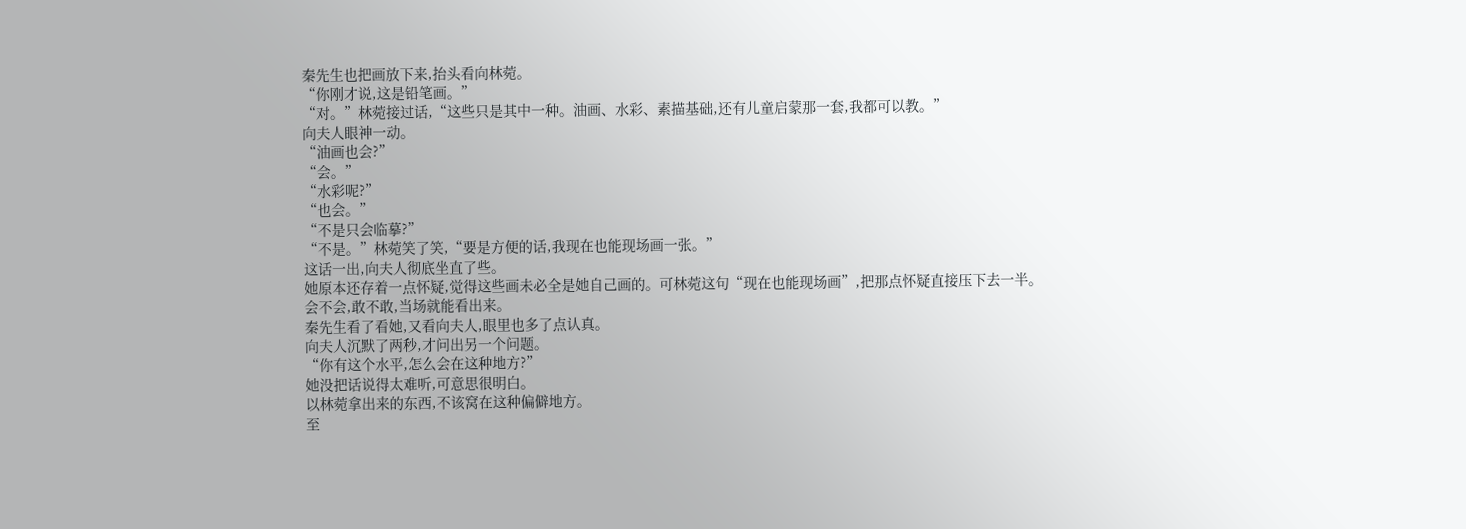秦先生也把画放下来,抬头看向林菀。
“你刚才说,这是铅笔画。”
“对。”林菀接过话,“这些只是其中一种。油画、水彩、素描基础,还有儿童启蒙那一套,我都可以教。”
向夫人眼神一动。
“油画也会?”
“会。”
“水彩呢?”
“也会。”
“不是只会临摹?”
“不是。”林菀笑了笑,“要是方便的话,我现在也能现场画一张。”
这话一出,向夫人彻底坐直了些。
她原本还存着一点怀疑,觉得这些画未必全是她自己画的。可林菀这句“现在也能现场画”,把那点怀疑直接压下去一半。
会不会,敢不敢,当场就能看出来。
秦先生看了看她,又看向夫人,眼里也多了点认真。
向夫人沉默了两秒,才问出另一个问题。
“你有这个水平,怎么会在这种地方?”
她没把话说得太难听,可意思很明白。
以林菀拿出来的东西,不该窝在这种偏僻地方。
至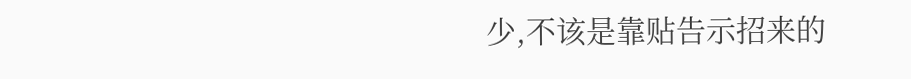少,不该是靠贴告示招来的